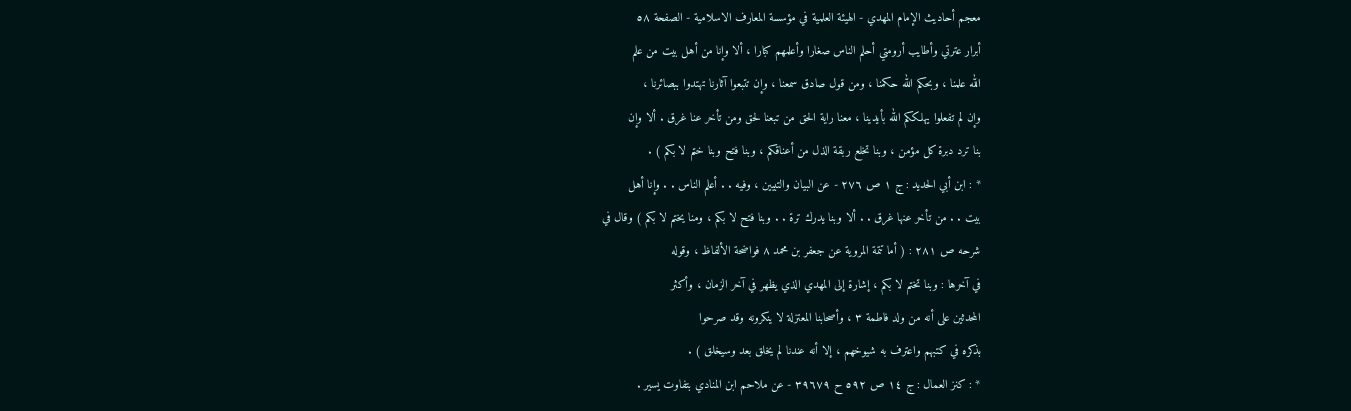معجم أحاديث الإمام المهدي - الهيئة العلمية في مؤسسة المعارف الاسلامية - الصفحة ٥٨
أبرار عترتي وأطايب أرومتي أحلم الناس صغارا وأعلمهم كبارا ، ألا وإنا من أهل بيت من علم
الله علمنا ، وبحكم الله حكمنا ، ومن قول صادق سمعنا ، وإن تتبعوا آثارنا تهتدوا ببصائرنا ،
وإن لم تفعلوا يهلككم الله بأيدينا ، معنا راية الحق من تبعنا لحق ومن تأخر عنا غرق . ألا وإن
بنا ترد دبرة كل مؤمن ، وبنا تخلع ربقة الذل من أعناقكم ، وبنا فتح وبنا ختم لا بكم ) .
* : ابن أبي الحديد : ج ١ ص ٢٧٦ - عن البيان والتبيين ، وفيه . . أعلم الناس . . وإنا أهل
بيت . . من تأخر عنها غرق . . ألا وبنا يدرك ترة . . وبنا فتح لا بكم ، ومنا يختم لا بكم ) وقال في
شرحه ص ٢٨١ : ( أما تتمة المروية عن جعفر بن محمد ٨ فواضحة الألفاظ ، وقوله
في آخرها : وبنا تختم لا بكم ، إشارة إلى المهدي الذي يظهر في آخر الزمان ، وأكثر
المحدثين على أنه من ولد فاطمة ٣ ، وأصحابنا المعتزلة لا ينكرونه وقد صرحوا
بذكره في كتبهم واعترف به شيوخهم ، إلا أنه عندنا لم يخلق بعد وسيخلق ) .
* : كنز العمال : ج ١٤ ص ٥٩٢ ح ٣٩٦٧٩ - عن ملاحم ابن المنادي بتفاوت يسير .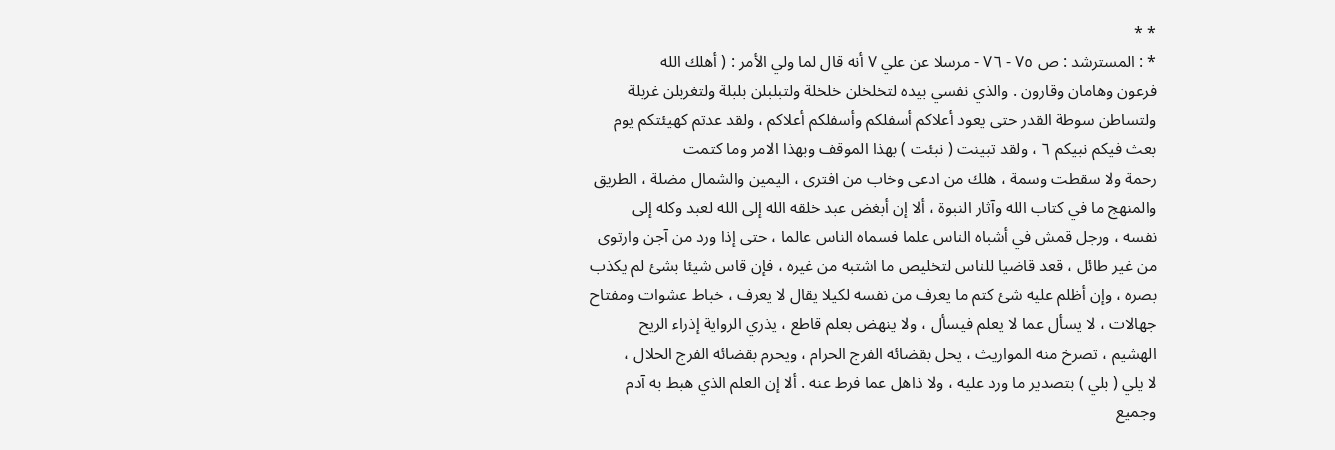* *
* : المسترشد : ص ٧٥ - ٧٦ - مرسلا عن علي ٧ أنه قال لما ولي الأمر : ( أهلك الله
فرعون وهامان وقارون . والذي نفسي بيده لتخلخلن خلخلة ولتبلبلن بلبلة ولتغربلن غربلة
ولتساطن سوطة القدر حتى يعود أعلاكم أسفلكم وأسفلكم أعلاكم ، ولقد عدتم كهيئتكم يوم
بعث فيكم نبيكم ٦ ، ولقد تبينت ( نبئت ) بهذا الموقف وبهذا الامر وما كتمت
رحمة ولا سقطت وسمة ، هلك من ادعى وخاب من افترى ، اليمين والشمال مضلة ، الطريق
والمنهج ما في كتاب الله وآثار النبوة ، ألا إن أبغض عبد خلقه الله إلى الله لعبد وكله إلى
نفسه ، ورجل قمش في أشباه الناس علما فسماه الناس عالما ، حتى إذا ورد من آجن وارتوى
من غير طائل ، قعد قاضيا للناس لتخليص ما اشتبه من غيره ، فإن قاس شيئا بشئ لم يكذب
بصره ، وإن أظلم عليه شئ كتم ما يعرف من نفسه لكيلا يقال لا يعرف ، خباط عشوات ومفتاح
جهالات ، لا يسأل عما لا يعلم فيسأل ، ولا ينهض بعلم قاطع ، يذري الرواية إذراء الريح
الهشيم ، تصرخ منه المواريث ، يحل بقضائه الفرج الحرام ، ويحرم بقضائه الفرج الحلال ،
لا يلي ( بلي ) بتصدير ما ورد عليه ، ولا ذاهل عما فرط عنه . ألا إن العلم الذي هبط به آدم
وجميع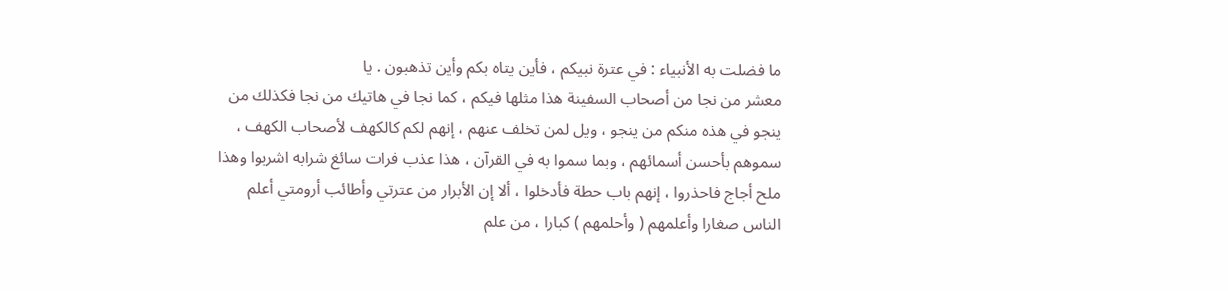ما فضلت به الأنبياء : في عترة نبيكم ، فأين يتاه بكم وأين تذهبون . يا
معشر من نجا من أصحاب السفينة هذا مثلها فيكم ، كما نجا في هاتيك من نجا فكذلك من
ينجو في هذه منكم من ينجو ، ويل لمن تخلف عنهم ، إنهم لكم كالكهف لأصحاب الكهف ،
سموهم بأحسن أسمائهم ، وبما سموا به في القرآن ، هذا عذب فرات سائغ شرابه اشربوا وهذا
ملح أجاج فاحذروا ، إنهم باب حطة فأدخلوا ، ألا إن الأبرار من عترتي وأطائب أرومتي أعلم
الناس صغارا وأعلمهم ( وأحلمهم ) كبارا ، من علم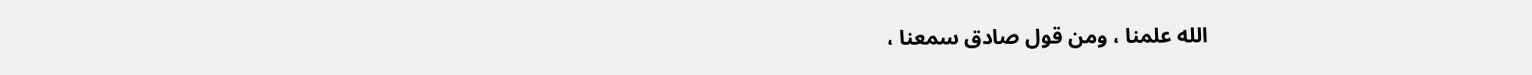الله علمنا ، ومن قول صادق سمعنا ،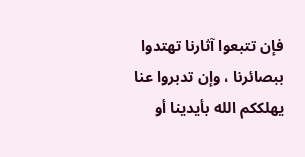فإن تتبعوا آثارنا تهتدوا ببصائرنا ، وإن تدبروا عنا يهلككم الله بأيدينا أو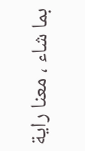بما شاء ، معنا راية